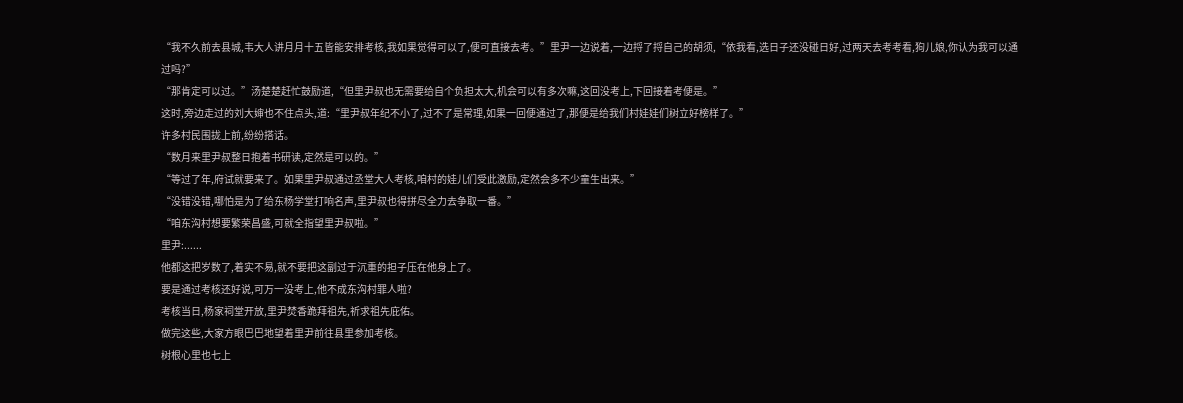“我不久前去县城,韦大人讲月月十五皆能安排考核,我如果觉得可以了,便可直接去考。”里尹一边说着,一边捋了捋自己的胡须,“依我看,选日子还没碰日好,过两天去考考看,狗儿娘,你认为我可以通过吗?”
“那肯定可以过。”汤楚楚赶忙鼓励道,“但里尹叔也无需要给自个负担太大,机会可以有多次嘛,这回没考上,下回接着考便是。”
这时,旁边走过的刘大婶也不住点头,道:“里尹叔年纪不小了,过不了是常理,如果一回便通过了,那便是给我们村娃娃们树立好榜样了。”
许多村民围拢上前,纷纷搭话。
“数月来里尹叔整日抱着书研读,定然是可以的。”
“等过了年,府试就要来了。如果里尹叔通过丞堂大人考核,咱村的娃儿们受此激励,定然会多不少童生出来。”
“没错没错,哪怕是为了给东杨学堂打响名声,里尹叔也得拼尽全力去争取一番。”
“咱东沟村想要繁荣昌盛,可就全指望里尹叔啦。”
里尹:......
他都这把岁数了,着实不易,就不要把这副过于沉重的担子压在他身上了。
要是通过考核还好说,可万一没考上,他不成东沟村罪人啦?
考核当日,杨家祠堂开放,里尹焚香跪拜祖先,祈求祖先庇佑。
做完这些,大家方眼巴巴地望着里尹前往县里参加考核。
树根心里也七上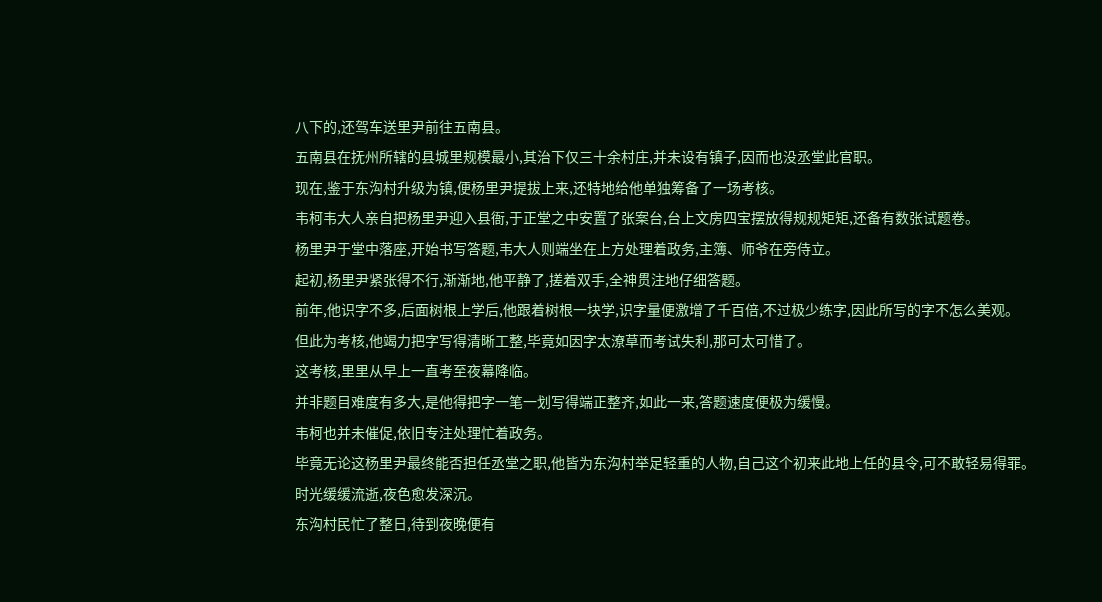八下的,还驾车送里尹前往五南县。
五南县在抚州所辖的县城里规模最小,其治下仅三十余村庄,并未设有镇子,因而也没丞堂此官职。
现在,鉴于东沟村升级为镇,便杨里尹提拔上来,还特地给他单独筹备了一场考核。
韦柯韦大人亲自把杨里尹迎入县衙,于正堂之中安置了张案台,台上文房四宝摆放得规规矩矩,还备有数张试题卷。
杨里尹于堂中落座,开始书写答题,韦大人则端坐在上方处理着政务,主簿、师爷在旁侍立。
起初,杨里尹紧张得不行,渐渐地,他平静了,搓着双手,全神贯注地仔细答题。
前年,他识字不多,后面树根上学后,他跟着树根一块学,识字量便激增了千百倍,不过极少练字,因此所写的字不怎么美观。
但此为考核,他竭力把字写得清晰工整,毕竟如因字太潦草而考试失利,那可太可惜了。
这考核,里里从早上一直考至夜幕降临。
并非题目难度有多大,是他得把字一笔一划写得端正整齐,如此一来,答题速度便极为缓慢。
韦柯也并未催促,依旧专注处理忙着政务。
毕竟无论这杨里尹最终能否担任丞堂之职,他皆为东沟村举足轻重的人物,自己这个初来此地上任的县令,可不敢轻易得罪。
时光缓缓流逝,夜色愈发深沉。
东沟村民忙了整日,待到夜晚便有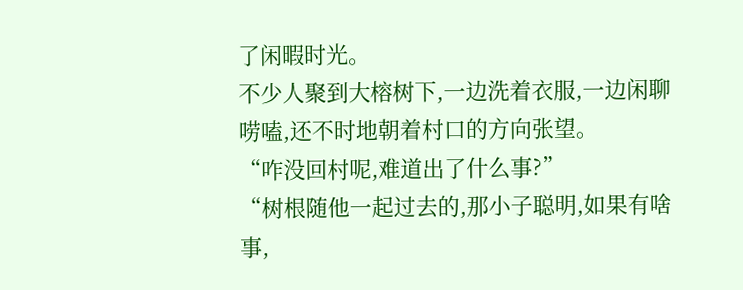了闲暇时光。
不少人聚到大榕树下,一边洗着衣服,一边闲聊唠嗑,还不时地朝着村口的方向张望。
“咋没回村呢,难道出了什么事?”
“树根随他一起过去的,那小子聪明,如果有啥事,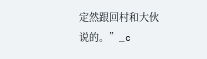定然跟回村和大伙说的。”_c